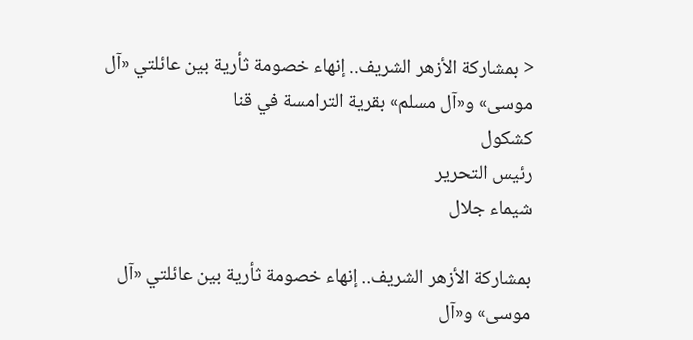< بمشاركة الأزهر الشريف.. إنهاء خصومة ثأرية بين عائلتي «آل موسى» و«آل مسلم» بقرية الترامسة في قنا
كشكول
رئيس التحرير
شيماء جلال

بمشاركة الأزهر الشريف.. إنهاء خصومة ثأرية بين عائلتي «آل موسى» و«آل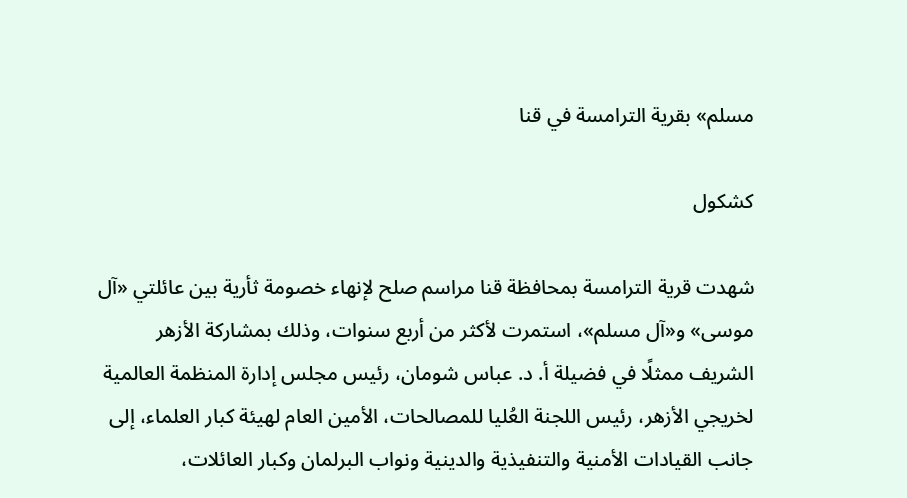مسلم» بقرية الترامسة في قنا

كشكول

شهدت قرية الترامسة بمحافظة قنا مراسم صلح لإنهاء خصومة ثأرية بين عائلتي «آل موسى» و«آل مسلم»، استمرت لأكثر من أربع سنوات، وذلك بمشاركة الأزهر الشريف ممثلًا في فضيلة أ. د. عباس شومان، رئيس مجلس إدارة المنظمة العالمية لخريجي الأزهر، رئيس اللجنة العُليا للمصالحات، الأمين العام لهيئة كبار العلماء، إلى جانب القيادات الأمنية والتنفيذية والدينية ونواب البرلمان وكبار العائلات،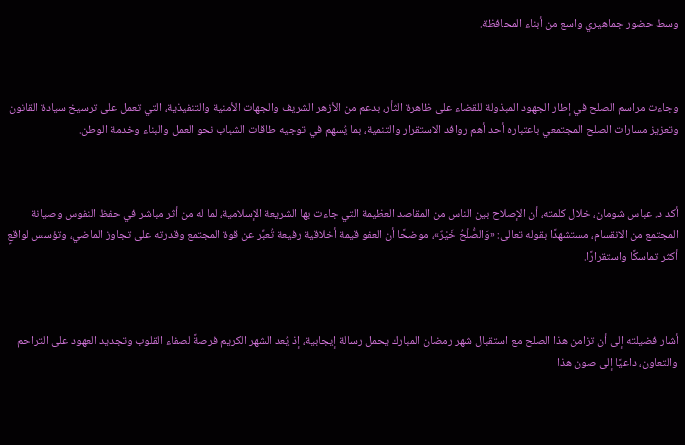وسط حضور جماهيري واسع من أبناء المحافظة.



وجاءت مراسم الصلح في إطار الجهود المبذولة للقضاء على ظاهرة الثأر، بدعم من الأزهر الشريف والجهات الأمنية والتنفيذية، التي تعمل على ترسيخ سيادة القانون وتعزيز مسارات الصلح المجتمعي باعتباره أحد أهم روافد الاستقرار والتنمية، بما يُسهم في توجيه طاقات الشباب نحو العمل والبناء وخدمة الوطن.



أكد د. عباس شومان، خلال كلمته، أن الإصلاح بين الناس من المقاصد العظيمة التي جاءت بها الشريعة الإسلامية، لما له من أثر مباشر في حفظ النفوس وصيانة المجتمع من الانقسام، مستشهدًا بقوله تعالى: «وَالصُّلْحُ خَيْرٌ»، موضحًا أن العفو قيمة أخلاقية رفيعة تُعبِّر عن قوة المجتمع وقدرته على تجاوز الماضي، وتؤسس لواقعٍ أكثر تماسكًا واستقرارًا.



أشار فضيلته إلى أن تزامن هذا الصلح مع استقبال شهر رمضان المبارك يحمل رسالة إيجابية، إذ يُعد الشهر الكريم فرصةً لصفاء القلوب وتجديد العهود على التراحم والتعاون، داعيًا إلى صون هذا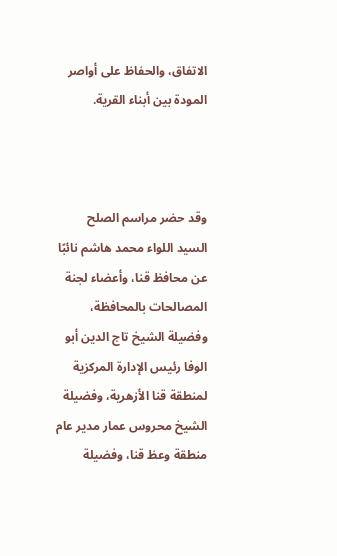الاتفاق، والحفاظ على أواصر المودة بين أبناء القرية.



وقد حضر مراسم الصلح السيد اللواء محمد هاشم نائبًا عن محافظ قنا، وأعضاء لجنة المصالحات بالمحافظة، وفضيلة الشيخ تاج الدين أبو الوفا رئيس الإدارة المركزية لمنطقة قنا الأزهرية، وفضيلة الشيخ محروس عمار مدير عام منطقة وعظ قنا، وفضيلة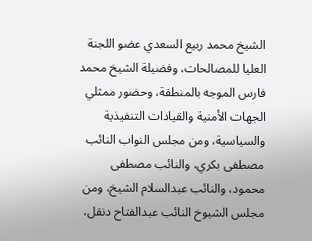الشيخ محمد ربيع السعدي عضو اللجنة العليا للمصالحات، وفضيلة الشيخ محمد فارس الموجه بالمنطقة، وحضور ممثلي الجهات الأمنية والقيادات التنفيذية والسياسية، ومن مجلس النواب النائب مصطفى بكري، والنائب مصطفى محمود، والنائب عبدالسلام الشيخ، ومن مجلس الشيوخ النائب عبدالفتاح دنقل،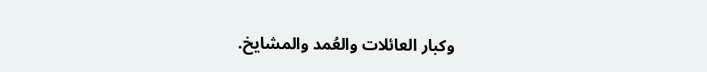وكبار العائلات والعُمد والمشايخ.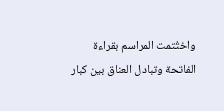واختُتمت المراسم بقراءة الفاتحة وتبادل العناق بين كبار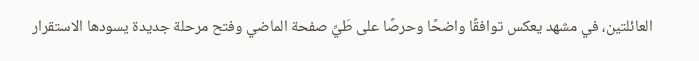العائلتين، في مشهد يعكس توافقًا واضحًا وحرصًا على طَيِّ صفحة الماضي وفتح مرحلة جديدة يسودها الاستقرار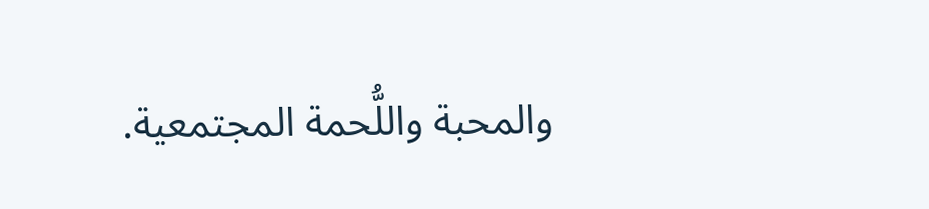والمحبة واللُّحمة المجتمعية.